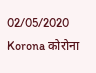02/05/2020
Korona कोरोना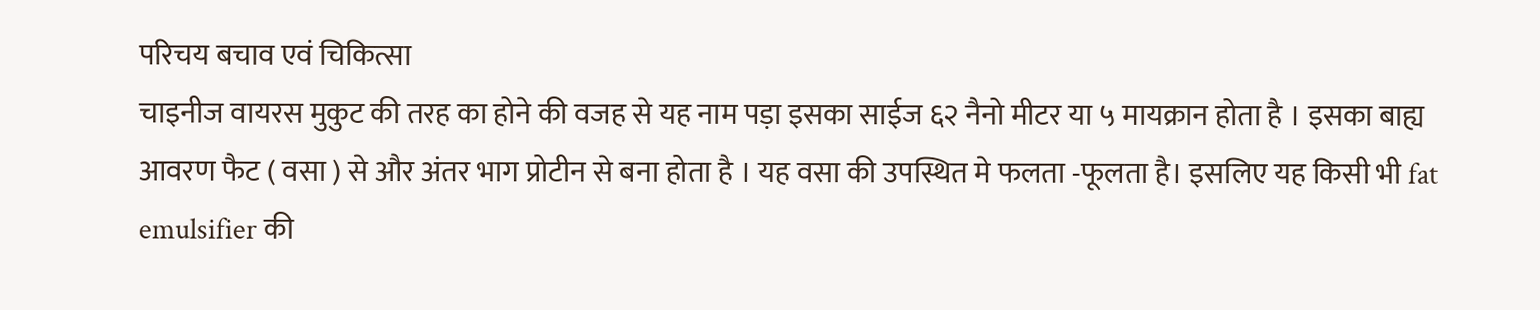परिचय बचाव एवं चिकित्सा
चाइनीज वायरस मुकुट की तरह का होने की वजह से यह नाम पड़ा इसका साईज ६२ नैनो मीटर या ५ मायक्रान होता है । इसका बाह्य आवरण फैट ( वसा ) से और अंतर भाग प्रोटीन से बना होता है । यह वसा की उपस्थित मे फलता -फूलता है। इसलिए यह किसी भी fat emulsifier की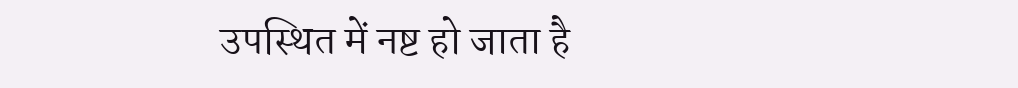उपस्थित में नष्ट हो जाता है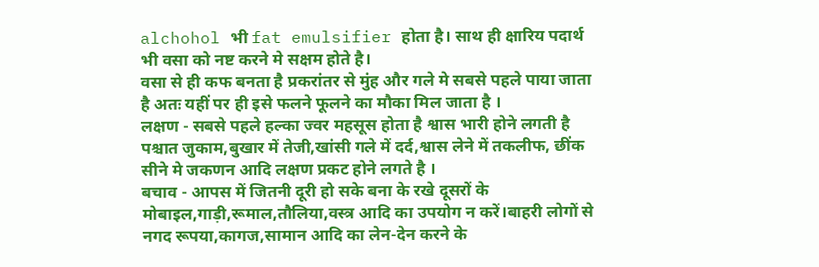alchohol भी fat emulsifier होता है। साथ ही क्षारिय पदार्थ भी वसा को नष्ट करने मे सक्षम होते है।
वसा से ही कफ बनता है प्रकरांतर से मुंह और गले मे सबसे पहले पाया जाता है अतः यहीं पर ही इसे फलने फूलने का मौका मिल जाता है ।
लक्षण - सबसे पहले हल्का ज्वर महसूस होता है श्वास भारी होने लगती है पश्चात जुकाम,बुखार में तेजी,खांसी गले में दर्द,श्वास लेने में तकलीफ, छींक सीने मे जकणन आदि लक्षण प्रकट होने लगते है ।
बचाव - आपस में जितनी दूरी हो सके बना के रखे दूसरों के मोबाइल,गाड़ी,रूमाल,तौलिया,वस्त्र आदि का उपयोग न करें।बाहरी लोगों से नगद रूपया,कागज,सामान आदि का लेन-देन करने के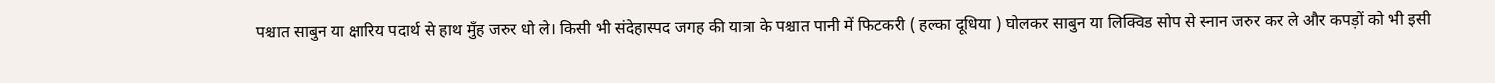पश्चात साबुन या क्षारिय पदार्थ से हाथ मुँह जरुर धो ले। किसी भी संदेहास्पद जगह की यात्रा के पश्चात पानी में फिटकरी ( हल्का दूधिया ) घोलकर साबुन या लिक्विड सोप से स्नान जरुर कर ले और कपड़ों को भी इसी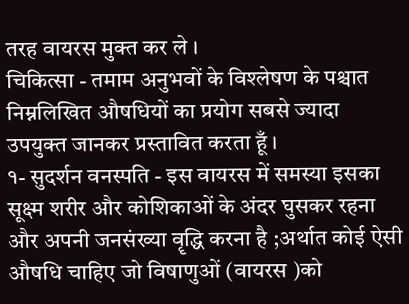तरह वायरस मुक्त कर ले ।
चिकित्सा - तमाम अनुभवों के विश्लेषण के पश्चात निम्नलिखित औषधियों का प्रयोग सबसे ज्यादा उपयुक्त जानकर प्रस्तावित करता हूँ ।
१- सुदर्शन वनस्पति - इस वायरस में समस्या इसका सूक्ष्म शरीर और कोशिकाओं के अंदर घुसकर रहना और अपनी जनसंख्या वॄद्धि करना है ;अर्थात कोई ऐसी औषधि चाहिए जो विषाणुओं (वायरस )को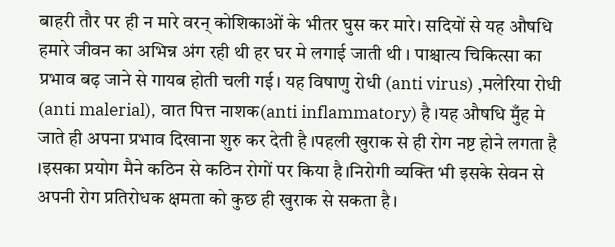बाहरी तौर पर ही न मारे वरन् कोशिकाओं के भीतर घुस कर मारे। सदियों से यह औषधि हमारे जीवन का अभिन्न अंग रही थी हर घर मे लगाई जाती थी । पाश्चात्य चिकित्सा का प्रभाव बढ़ जाने से गायब होती चली गई। यह विषाणु रोधी (anti virus) ,मलेरिया रोधी (anti malerial), वात पित्त नाशक(anti inflammatory) है ।यह औषधि मुँह मे जाते ही अपना प्रभाव दिखाना शुरु कर देती है ।पहली खुराक से ही रोग नष्ट होने लगता है ।इसका प्रयोग मैने कठिन से कठिन रोगों पर किया है।निरोगी व्यक्ति भी इसके सेवन से अपनी रोग प्रतिरोधक क्षमता को कुछ ही खुराक से सकता है।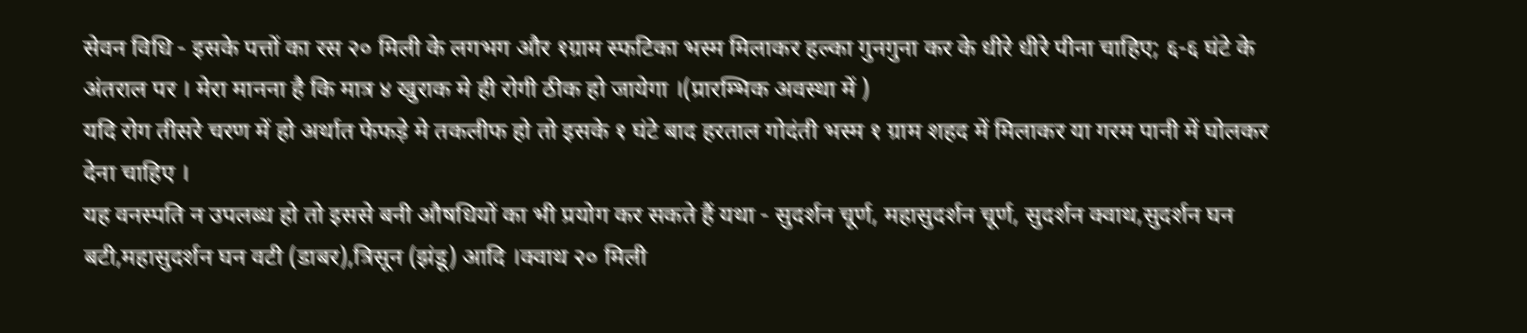सेवन विधि - इसके पत्तों का रस २० मिली के लगभग और १ग्राम स्फटिका भस्म मिलाकर हल्का गुनगुना कर के धीरे धीरे पीना चाहिए; ६-६ घंटे के अंतराल पर । मेरा मानना है कि मात्र ४ खुराक मे ही रोगी ठीक हो जायेगा ।(प्रारम्भिक अवस्था में )
यदि रोग तीसरे चरण में हो अर्थात फेफड़े मे तकलीफ हो तो इसके १ घंटे बाद हरताल गोदंती भस्म १ ग्राम शहद में मिलाकर या गरम पानी में घोलकर देना चाहिए ।
यह वनस्पति न उपलब्ध हो तो इससे बनी औषधियों का भी प्रयोग कर सकते हैं यथा - सुदर्शन चूर्ण, महासुदर्शन चूर्ण, सुदर्शन क्वाथ,सुदर्शन घन बटी,महासुदर्शन घन वटी (डाबर),त्रिसून (झंडू) आदि ।क्वाथ २० मिली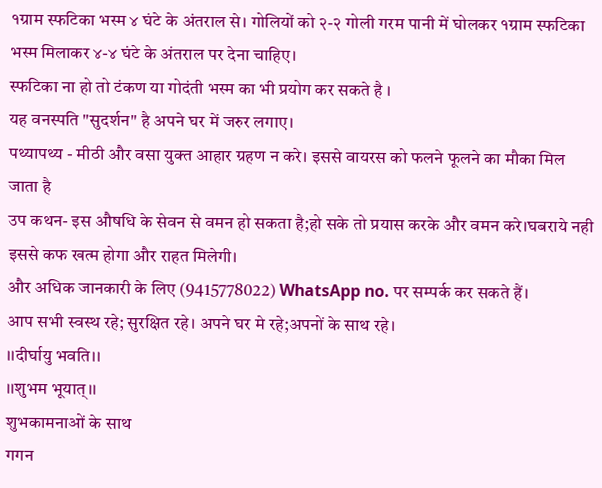१ग्राम स्फटिका भस्म ४ घंटे के अंतराल से। गोलियों को २-२ गोली गरम पानी में घोलकर १ग्राम स्फटिका भस्म मिलाकर ४-४ घंटे के अंतराल पर देना चाहिए।
स्फटिका ना हो तो टंकण या गोदंती भस्म का भी प्रयोग कर सकते है ।
यह वनस्पति "सुदर्शन" है अपने घर में जरुर लगाए।
पथ्यापथ्य - मीठी और वसा युक्त आहार ग्रहण न करे। इससे वायरस को फलने फूलने का मौका मिल जाता है
उप कथन- इस औषधि के सेवन से वमन हो सकता है;हो सके तो प्रयास करके और वमन करे।घबराये नही इससे कफ खत्म होगा और राहत मिलेगी।
और अधिक जानकारी के लिए (9415778022) WhatsApp no. पर सम्पर्क कर सकते हैं।
आप सभी स्वस्थ रहे; सुरक्षित रहे। अपने घर मे रहे;अपनों के साथ रहे।
।।दीर्घायु भवति।।
।।शुभम भूयात्।।
शुभकामनाओं के साथ
गगन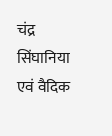चंद्र सिंघानिया एवं वैदिक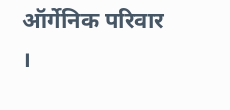ऑर्गेनिक परिवार ।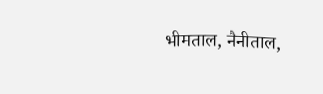भीमताल, नैनीताल,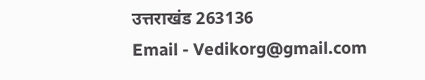उत्तराखंड 263136
Email - Vedikorg@gmail.com